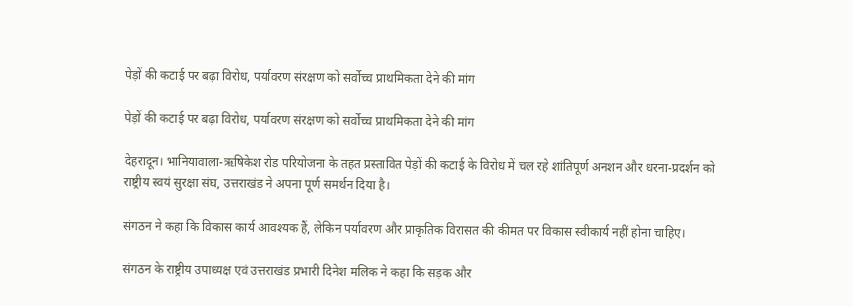पेड़ों की कटाई पर बढ़ा विरोध, पर्यावरण संरक्षण को सर्वोच्च प्राथमिकता देने की मांग

पेड़ों की कटाई पर बढ़ा विरोध, पर्यावरण संरक्षण को सर्वोच्च प्राथमिकता देने की मांग

देहरादून। भानियावाला-ऋषिकेश रोड परियोजना के तहत प्रस्तावित पेड़ों की कटाई के विरोध में चल रहे शांतिपूर्ण अनशन और धरना-प्रदर्शन को राष्ट्रीय स्वयं सुरक्षा संघ, उत्तराखंड ने अपना पूर्ण समर्थन दिया है।

संगठन ने कहा कि विकास कार्य आवश्यक हैं, लेकिन पर्यावरण और प्राकृतिक विरासत की कीमत पर विकास स्वीकार्य नहीं होना चाहिए।

संगठन के राष्ट्रीय उपाध्यक्ष एवं उत्तराखंड प्रभारी दिनेश मलिक ने कहा कि सड़क और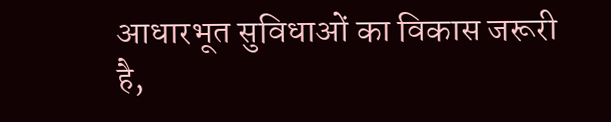आधारभूत सुविधाओं का विकास जरूरी है,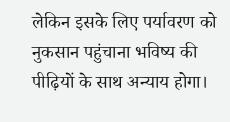लेकिन इसके लिए पर्यावरण को नुकसान पहुंचाना भविष्य की पीढ़ियों के साथ अन्याय होगा।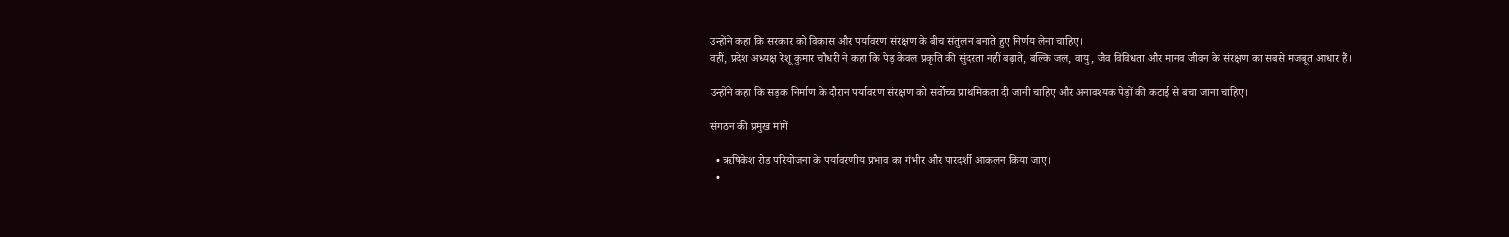उन्होंने कहा कि सरकार को विकास और पर्यावरण संरक्षण के बीच संतुलन बनाते हुए निर्णय लेना चाहिए।
वहीं, प्रदेश अध्यक्ष रेशू कुमार चौधरी ने कहा कि पेड़ केवल प्रकृति की सुंदरता नहीं बढ़ाते, बल्कि जल, वायु, जैव विविधता और मानव जीवन के संरक्षण का सबसे मजबूत आधार हैं।

उन्होंने कहा कि सड़क निर्माण के दौरान पर्यावरण संरक्षण को सर्वोच्च प्राथमिकता दी जानी चाहिए और अनावश्यक पेड़ों की कटाई से बचा जाना चाहिए।

संगठन की प्रमुख मांगें

  • ऋषिकेश रोड परियोजना के पर्यावरणीय प्रभाव का गंभीर और पारदर्शी आकलन किया जाए।
  •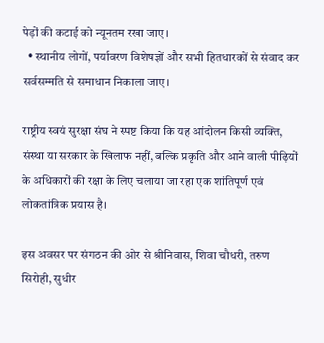पेड़ों की कटाई को न्यूनतम रखा जाए।
  • स्थानीय लोगों, पर्यावरण विशेषज्ञों और सभी हितधारकों से संवाद कर सर्वसम्मति से समाधान निकाला जाए।

राष्ट्रीय स्वयं सुरक्षा संघ ने स्पष्ट किया कि यह आंदोलन किसी व्यक्ति, संस्था या सरकार के खिलाफ नहीं, बल्कि प्रकृति और आने वाली पीढ़ियों के अधिकारों की रक्षा के लिए चलाया जा रहा एक शांतिपूर्ण एवं लोकतांत्रिक प्रयास है।

इस अवसर पर संगठन की ओर से श्रीनिवास, शिवा चौधरी, तरुण सिरोही, सुधीर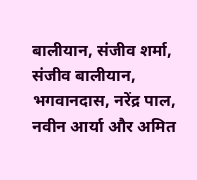बालीयान, संजीव शर्मा, संजीव बालीयान, भगवानदास, नरेंद्र पाल, नवीन आर्या और अमित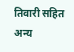तिवारी सहित अन्य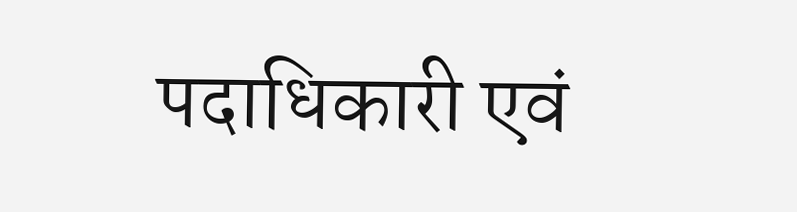पदाधिकारी एवं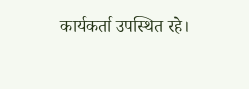कार्यकर्ता उपस्थित रहे।